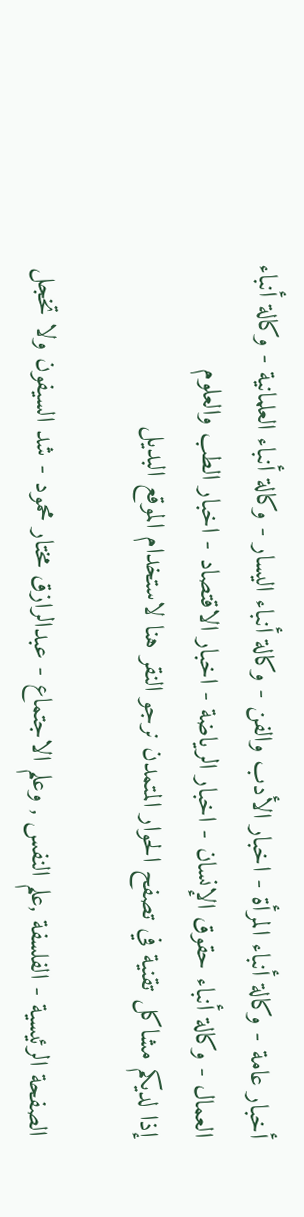أخبار عامة - وكالة أنباء المرأة - اخبار الأدب والفن - وكالة أنباء اليسار - وكالة أنباء العلمانية - وكالة أنباء العمال - وكالة أنباء حقوق الإنسان - اخبار الرياضة - اخبار الاقتصاد - اخبار الطب والعلوم
إذا لديكم مشاكل تقنية في تصفح الحوار المتمدن نرجو النقر هنا لاستخدام الموقع البديل

الصفحة الرئيسية - الفلسفة ,علم النفس , وعلم الاجتماع - عبدالرازق مختار محمود - شد السيفون ولا تخجل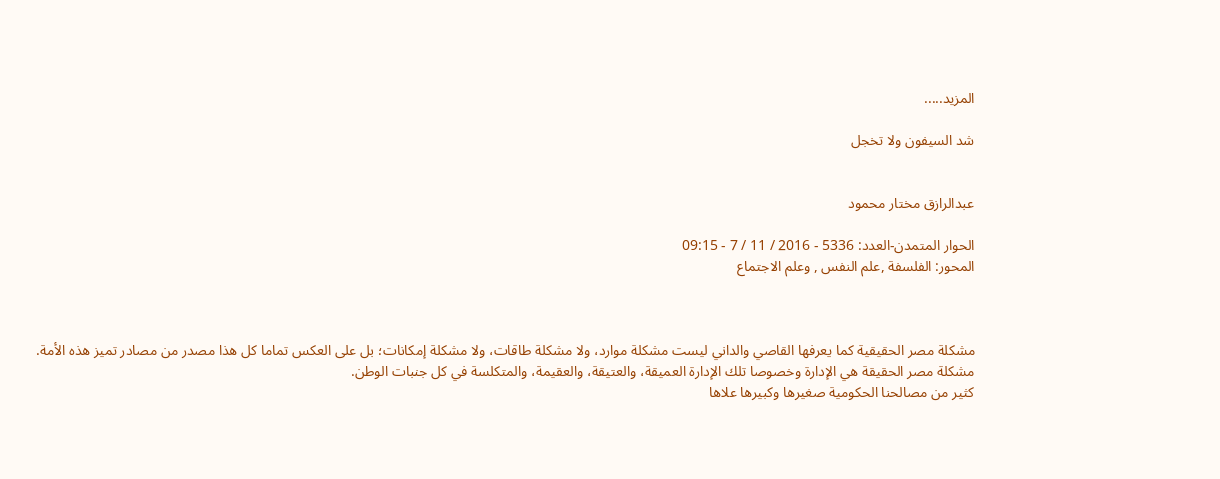المزيد.....

شد السيفون ولا تخجل


عبدالرازق مختار محمود

الحوار المتمدن-العدد: 5336 - 2016 / 11 / 7 - 09:15
المحور: الفلسفة ,علم النفس , وعلم الاجتماع



مشكلة مصر الحقيقية كما يعرفها القاصي والداني ليست مشكلة موارد، ولا مشكلة طاقات، ولا مشكلة إمكانات؛ بل على العكس تماما كل هذا مصدر من مصادر تميز هذه الأمة.
مشكلة مصر الحقيقة هي الإدارة وخصوصا تلك الإدارة العميقة، والعتيقة، والعقيمة، والمتكلسة في كل جنبات الوطن.
كثير من مصالحنا الحكومية صغيرها وكبيرها علاها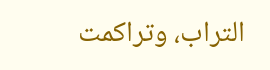التراب، وتراكمت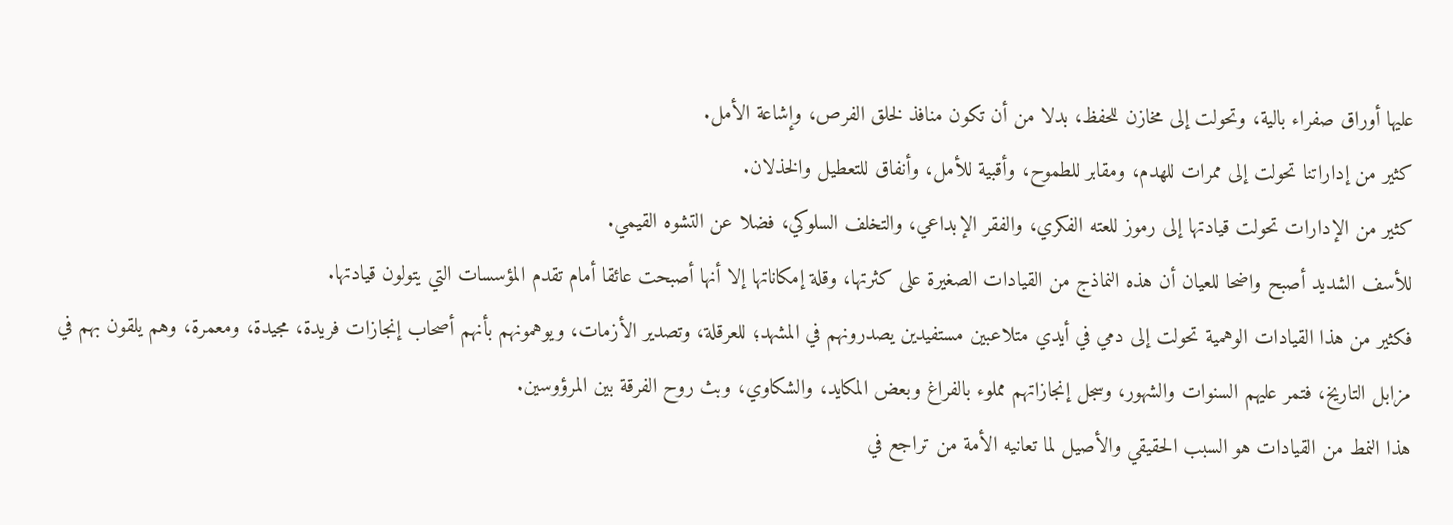عليها أوراق صفراء بالية، وتحولت إلى مخازن للحفظ، بدلا من أن تكون منافذ لخلق الفرص، وإشاعة الأمل.
كثير من إداراتنا تحولت إلى ممرات للهدم، ومقابر للطموح، وأقبية للأمل، وأنفاق للتعطيل والخذلان.
كثير من الإدارات تحولت قيادتها إلى رموز للعته الفكري، والفقر الإبداعي، والتخلف السلوكي، فضلا عن التشوه القيمي.
للأسف الشديد أصبح واضحا للعيان أن هذه النماذج من القيادات الصغيرة على كثرتها، وقلة إمكاناتها إلا أنها أصبحت عائقا أمام تقدم المؤسسات التي يتولون قيادتها.
فكثير من هذا القيادات الوهمية تحولت إلى دمي في أيدي متلاعبين مستفيدين يصدرونهم في المشهد؛ للعرقلة، وتصدير الأزمات، ويوهمونهم بأنهم أصحاب إنجازات فريدة، مجيدة، ومعمرة، وهم يلقون بهم في مزابل التاريخ، فتمر عليهم السنوات والشهور، وسجل إنجازاتهم مملوء بالفراغ وبعض المكايد، والشكاوي، وبث روح الفرقة بين المرؤوسين.
هذا النمط من القيادات هو السبب الحقيقي والأصيل لما تعانيه الأمة من تراجع في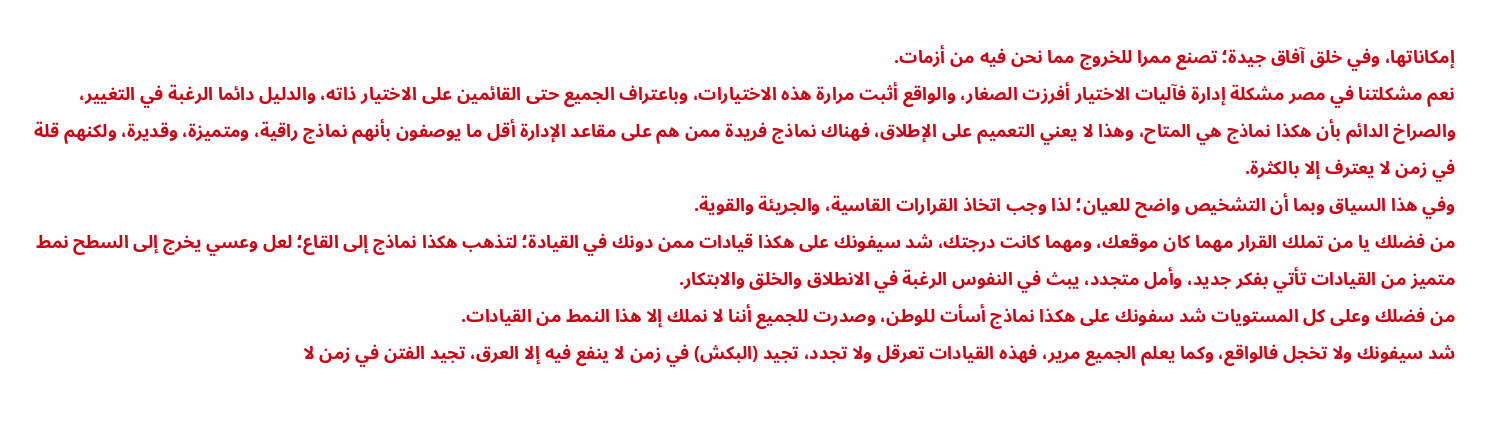إمكاناتها، وفي خلق آفاق جيدة؛ تصنع ممرا للخروج مما نحن فيه من أزمات.
نعم مشكلتنا في مصر مشكلة إدارة فآليات الاختيار أفرزت الصغار، والواقع أثبت مرارة هذه الاختيارات، وباعتراف الجميع حتى القائمين على الاختيار ذاته، والدليل دائما الرغبة في التغيير، والصراخ الدائم بأن هكذا نماذج هي المتاح، وهذا لا يعني التعميم على الإطلاق، فهناك نماذج فريدة ممن هم على مقاعد الإدارة أقل ما يوصفون بأنهم نماذج راقية، ومتميزة، وقديرة، ولكنهم قلة في زمن لا يعترف إلا بالكثرة.
وفي هذا السياق وبما أن التشخيص واضح للعيان؛ لذا وجب اتخاذ القرارات القاسية، والجريئة والقوية.
من فضلك يا من تملك القرار مهما كان موقعك، ومهما كانت درجتك، شد سيفونك على هكذا قيادات ممن دونك في القيادة؛ لتذهب هكذا نماذج إلى القاع؛ لعل وعسي يخرج إلى السطح نمط متميز من القيادات تأتي بفكر جديد، وأمل متجدد، يبث في النفوس الرغبة في الانطلاق والخلق والابتكار.
من فضلك وعلى كل المستويات شد سفونك على هكذا نماذج أسأت للوطن، وصدرت للجميع أننا لا نملك إلا هذا النمط من القيادات.
شد سيفونك ولا تخجل فالواقع، وكما يعلم الجميع مرير، فهذه القيادات تعرقل ولا تجدد، تجيد (البكش) في زمن لا ينفع فيه إلا العرق، تجيد الفتن في زمن لا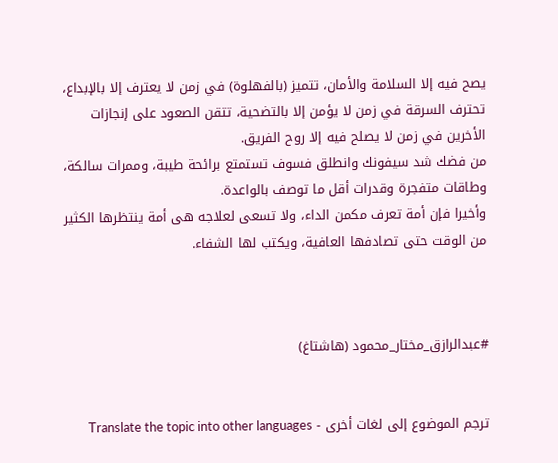يصح فيه إلا السلامة والأمان، تتميز (بالفهلوة) في زمن لا يعترف إلا بالإبداع، تحترف السرقة في زمن لا يؤمن إلا بالتضحية، تتقن الصعود على إنجازات الأخرين في زمن لا يصلح فيه إلا روح الفريق.
من فضك شد سيفونك وانطلق فسوف تستمتع برائحة طيبة، وممرات سالكة، وطاقات متفجرة وقدرات أقل ما توصف بالواعدة.
وأخيرا فإن أمة تعرف مكمن الداء، ولا تسعى لعلاجه هى أمة ينتظرها الكثير من الوقت حتى تصادفها العافية، ويكتب لها الشفاء.



#عبدالرازق_مختار_محمود (هاشتاغ)


ترجم الموضوع إلى لغات أخرى - Translate the topic into other languages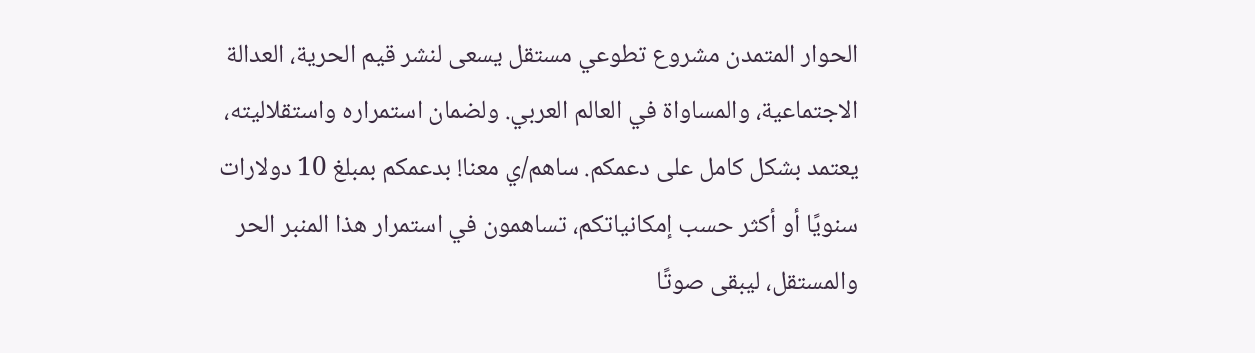الحوار المتمدن مشروع تطوعي مستقل يسعى لنشر قيم الحرية، العدالة الاجتماعية، والمساواة في العالم العربي. ولضمان استمراره واستقلاليته، يعتمد بشكل كامل على دعمكم. ساهم/ي معنا! بدعمكم بمبلغ 10 دولارات سنويًا أو أكثر حسب إمكانياتكم، تساهمون في استمرار هذا المنبر الحر والمستقل، ليبقى صوتًا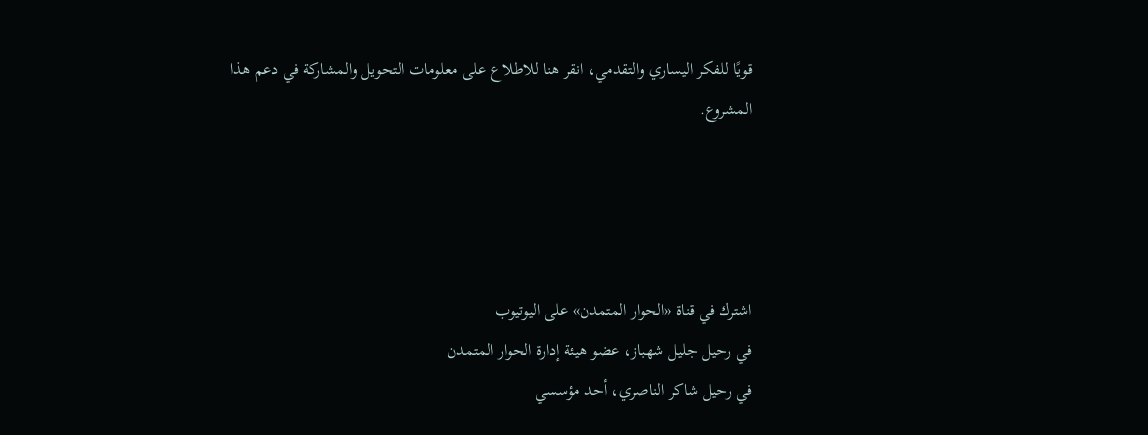قويًا للفكر اليساري والتقدمي، انقر هنا للاطلاع على معلومات التحويل والمشاركة في دعم هذا المشروع.




اشترك في قناة «الحوار المتمدن» على اليوتيوب
في رحيل جليل شهباز، عضو هيئة إدارة الحوار المتمدن
في رحيل شاكر الناصري، أحد مؤسسي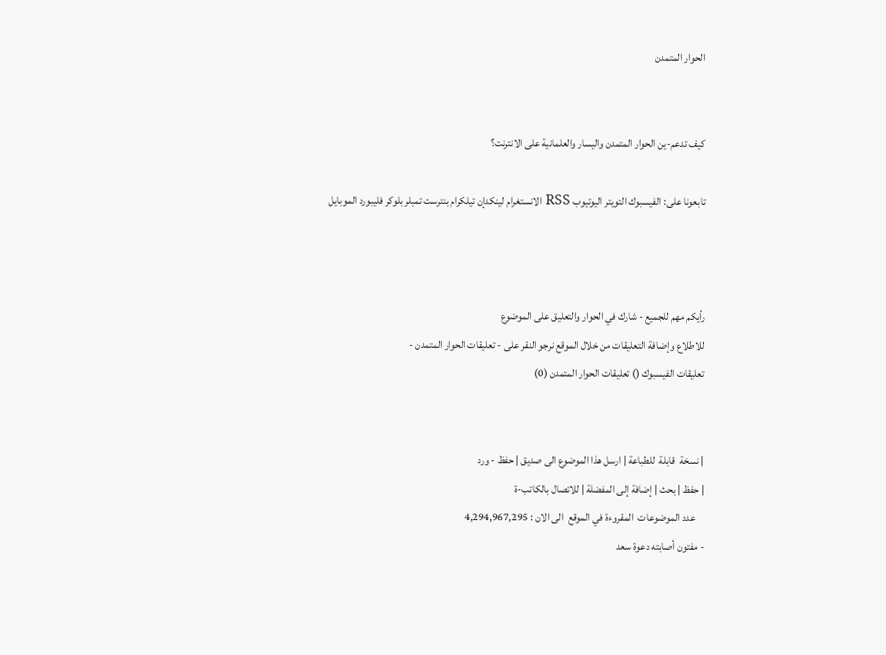الحوار المتمدن


كيف تدعم-ين الحوار المتمدن واليسار والعلمانية على الانترنت؟

تابعونا على: الفيسبوك التويتر اليوتيوب RSS الانستغرام لينكدإن تيلكرام بنترست تمبلر بلوكر فليبورد الموبايل



رأيكم مهم للجميع - شارك في الحوار والتعليق على الموضوع
للاطلاع وإضافة التعليقات من خلال الموقع نرجو النقر على - تعليقات الحوار المتمدن -
تعليقات الفيسبوك () تعليقات الحوار المتمدن (0)


| نسخة  قابلة  للطباعة | ارسل هذا الموضوع الى صديق | حفظ - ورد
| حفظ | بحث | إضافة إلى المفضلة | للاتصال بالكاتب-ة
    عدد الموضوعات  المقروءة في الموقع  الى الان : 4,294,967,295
- مفتون أصابته دعوة سعد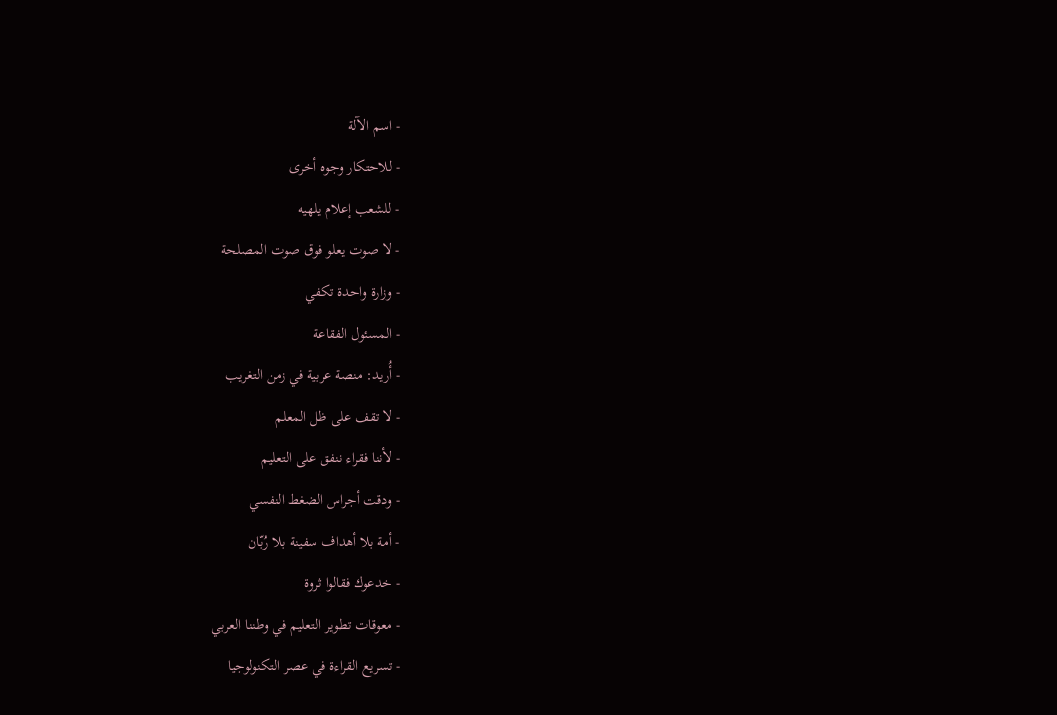- اسم الآلة
- للاحتكار وجوه أخرى
- للشعب إعلام يلهيه
- لا صوت يعلو فوق صوت المصلحة
- وزارة واحدة تكفي
- المسئول الفقاعة
- أُريد: منصة عربية في زمن التغريب
- لا تقف على ظل المعلم
- لأننا فقراء ننفق على التعليم
- ودقت أجراس الضغط النفسي
- أمة بلا أهداف سفينة بلا رُبّان
- خدعوك فقالوا ثروة
- معوقات تطوير التعليم في وطننا العربي
- تسريع القراءة في عصر التكنولوجيا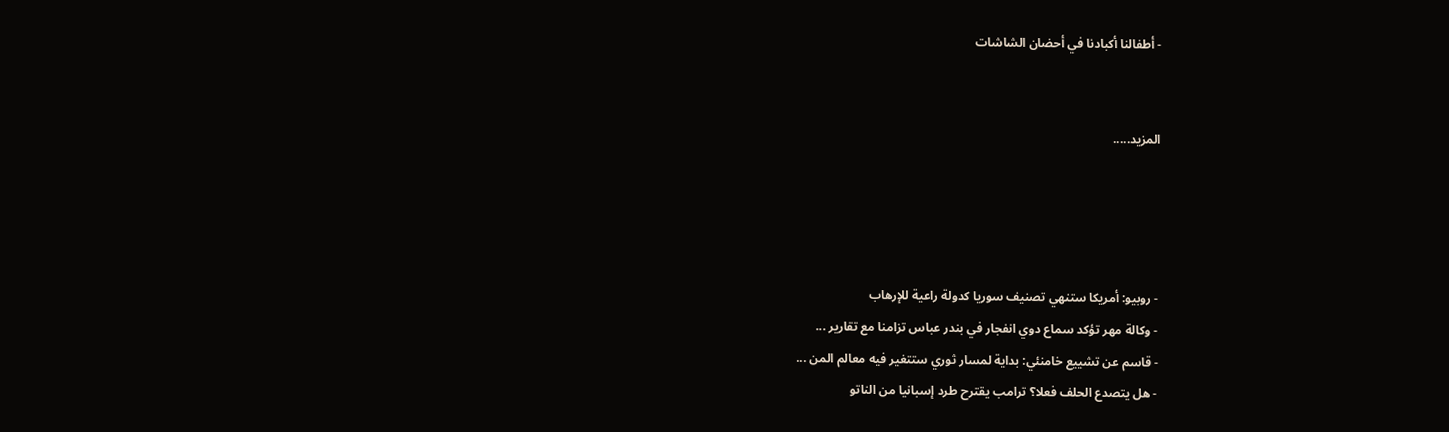- أطفالنا أكبادنا في أحضان الشاشات


المزيد.....




- روبيو: أمريكا ستنهي تصنيف سوريا كدولة راعية للإرهاب
- وكالة مهر تؤكد سماع دوي انفجار في بندر عباس تزامنا مع تقارير ...
- قاسم عن تشييع خامنئي: بداية لمسار ثوري ستتغير فيه معالم المن ...
- هل يتصدع الحلف فعلا؟ ترامب يقترح طرد إسبانيا من الناتو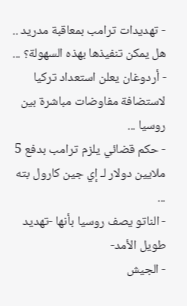- تهديدات ترامب بمعاقبة مدريد .. هل يمكن تنفيذها بهذه السهولة؟ ...
- أردوغان يعلن استعداد تركيا لاستضافة مفاوضات مباشرة بين روسيا ...
- حكم قضائي يلزم ترامب بدفع 5 ملايين دولار لـ إي جين كارول بته ...
- الناتو يصف روسيا بأنها -تهديد طويل الأمد-
- الجيش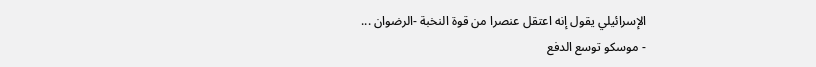الإسرائيلي يقول إنه اعتقل عنصرا من قوة النخبة -الرضوان ...
- موسكو توسع الدفع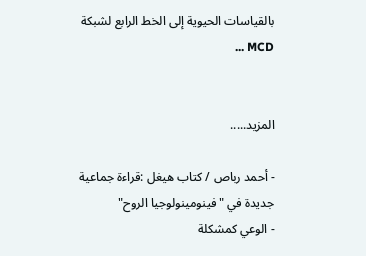بالقياسات الحيوية إلى الخط الرابع لشبكة MCD ...


المزيد.....

- أحمد رباص / كتاب هيغل :قراءة جماعية جديدة في "فينومينولوجيا الروح"
- الوعي كمشكلة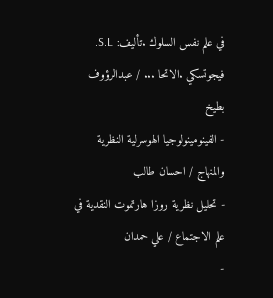في علم نفس السلوك .تأليف: S.L. فيجوتسكي .الاتحا ... / عبدالرؤوف بطيخ
- الفينومينولوجيا الهوسرلية النظرية والمنهاج / احسان طالب
- تحليل نظرية روزا هارتموت النقدية في علم الاجتماع / علي حمدان
-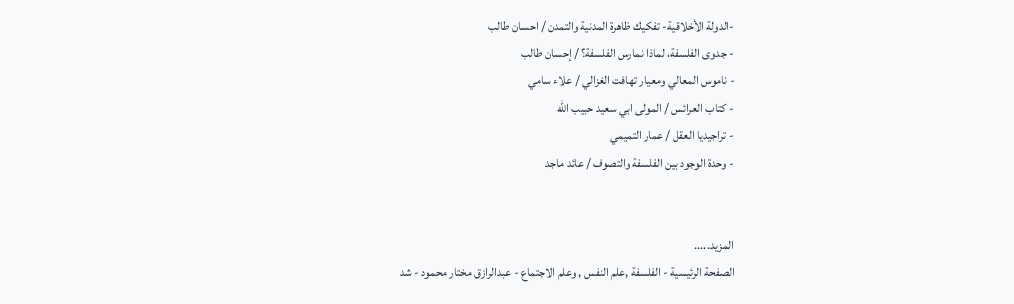-الدولة الأخلاقية- تفكيك ظاهرة المدنية والتمدن / احسان طالب
- جدوى الفلسفة، لماذا نمارس الفلسفة؟ / إحسان طالب
- ناموس المعالي ومعيار تهافت الغزالي / علاء سامي
- كتاب العرائس / المولى ابي سعيد حبيب الله
- تراجيديا العقل / عمار التميمي
- وحدة الوجود بين الفلسفة والتصوف / عائد ماجد


المزيد.....
الصفحة الرئيسية - الفلسفة ,علم النفس , وعلم الاجتماع - عبدالرازق مختار محمود - شد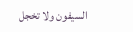السيفون ولا تخجل